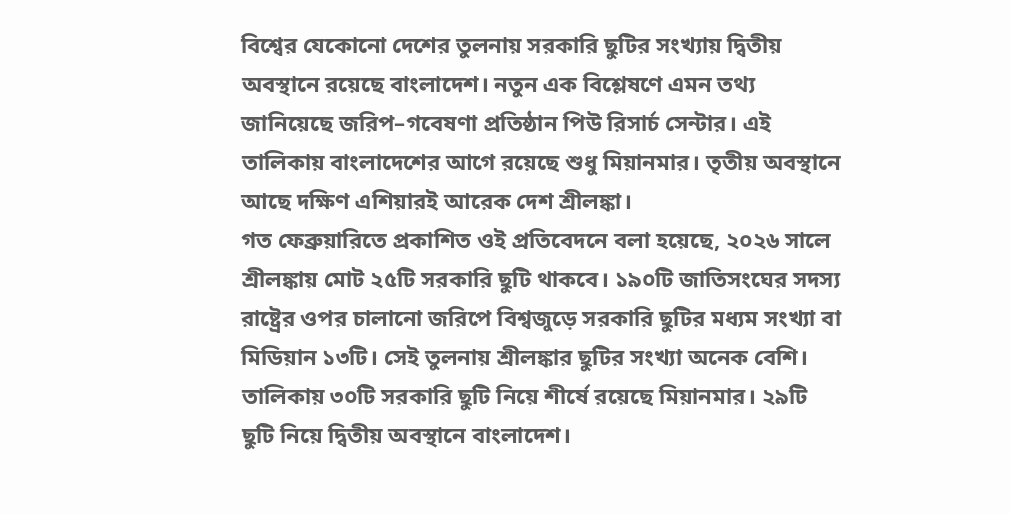বিশ্বের যেকোনো দেশের তুলনায় সরকারি ছুটির সংখ্যায় দ্বিতীয় অবস্থানে রয়েছে বাংলাদেশ। নতুন এক বিশ্লেষণে এমন তথ্য জানিয়েছে জরিপ–গবেষণা প্রতিষ্ঠান পিউ রিসার্চ সেন্টার। এই তালিকায় বাংলাদেশের আগে রয়েছে শুধু মিয়ানমার। তৃতীয় অবস্থানে আছে দক্ষিণ এশিয়ারই আরেক দেশ শ্রীলঙ্কা।
গত ফেব্রুয়ারিতে প্রকাশিত ওই প্রতিবেদনে বলা হয়েছে, ২০২৬ সালে শ্রীলঙ্কায় মোট ২৫টি সরকারি ছুটি থাকবে। ১৯০টি জাতিসংঘের সদস্য রাষ্ট্রের ওপর চালানো জরিপে বিশ্বজুড়ে সরকারি ছুটির মধ্যম সংখ্যা বা মিডিয়ান ১৩টি। সেই তুলনায় শ্রীলঙ্কার ছুটির সংখ্যা অনেক বেশি। তালিকায় ৩০টি সরকারি ছুটি নিয়ে শীর্ষে রয়েছে মিয়ানমার। ২৯টি ছুটি নিয়ে দ্বিতীয় অবস্থানে বাংলাদেশ।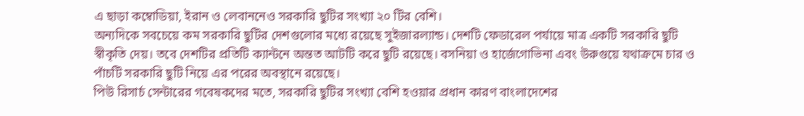এ ছাড়া কম্বোডিয়া, ইরান ও লেবাননেও সরকারি ছুটির সংখ্যা ২০ টির বেশি।
অন্যদিকে সবচেয়ে কম সরকারি ছুটির দেশগুলোর মধ্যে রয়েছে সুইজারল্যান্ড। দেশটি ফেডারেল পর্যায়ে মাত্র একটি সরকারি ছুটি স্বীকৃতি দেয়। তবে দেশটির প্রতিটি ক্যান্টনে অন্তত আটটি করে ছুটি রয়েছে। বসনিয়া ও হার্জেগোভিনা এবং উরুগুয়ে যথাক্রমে চার ও পাঁচটি সরকারি ছুটি নিয়ে এর পরের অবস্থানে রয়েছে।
পিউ রিসার্চ সেন্টারের গবেষকদের মতে, সরকারি ছুটির সংখ্যা বেশি হওয়ার প্রধান কারণ বাংলাদেশের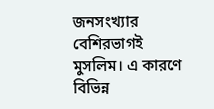জনসংখ্যার বেশিরভাগই মুসলিম। এ কারণে বিভিন্ন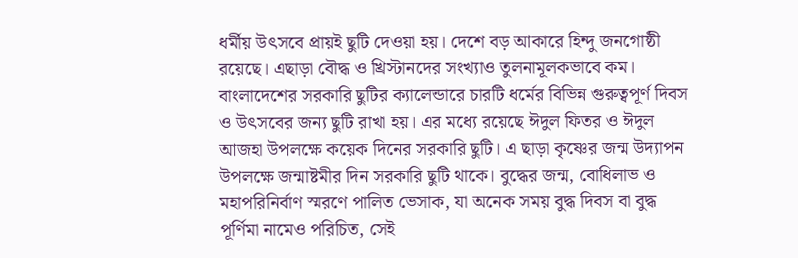ধর্মীয় উৎসবে প্রায়ই ছুটি দেওয়া হয়। দেশে বড় আকারে হিন্দু জনগোষ্ঠী রয়েছে। এছাড়া বৌদ্ধ ও খ্রিস্টানদের সংখ্যাও তুলনামূলকভাবে কম।
বাংলাদেশের সরকারি ছুটির ক্যালেন্ডারে চারটি ধর্মের বিভিন্ন গুরুত্বপূর্ণ দিবস ও উৎসবের জন্য ছুটি রাখা হয়। এর মধ্যে রয়েছে ঈদুল ফিতর ও ঈদুল আজহা উপলক্ষে কয়েক দিনের সরকারি ছুটি। এ ছাড়া কৃষ্ণের জন্ম উদ্যাপন উপলক্ষে জন্মাষ্টমীর দিন সরকারি ছুটি থাকে। বুদ্ধের জন্ম, বোধিলাভ ও মহাপরিনির্বাণ স্মরণে পালিত ভেসাক, যা অনেক সময় বুদ্ধ দিবস বা বুদ্ধ পূর্ণিমা নামেও পরিচিত, সেই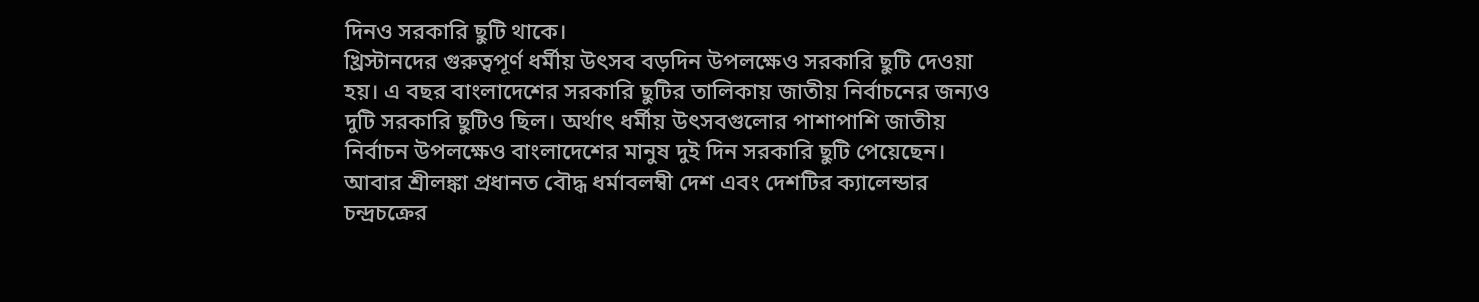দিনও সরকারি ছুটি থাকে।
খ্রিস্টানদের গুরুত্বপূর্ণ ধর্মীয় উৎসব বড়দিন উপলক্ষেও সরকারি ছুটি দেওয়া হয়। এ বছর বাংলাদেশের সরকারি ছুটির তালিকায় জাতীয় নির্বাচনের জন্যও দুটি সরকারি ছুটিও ছিল। অর্থাৎ ধর্মীয় উৎসবগুলোর পাশাপাশি জাতীয় নির্বাচন উপলক্ষেও বাংলাদেশের মানুষ দুই দিন সরকারি ছুটি পেয়েছেন।
আবার শ্রীলঙ্কা প্রধানত বৌদ্ধ ধর্মাবলম্বী দেশ এবং দেশটির ক্যালেন্ডার চন্দ্রচক্রের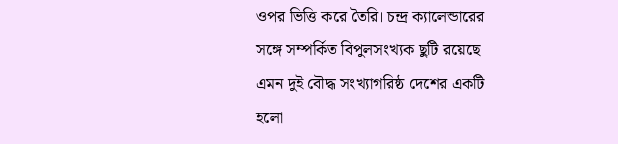ওপর ভিত্তি করে তৈরি। চন্দ্র ক্যালেন্ডারের সঙ্গে সম্পর্কিত বিপুলসংখ্যক ছুটি রয়েছে এমন দুই বৌদ্ধ সংখ্যাগরিষ্ঠ দেশের একটি হলো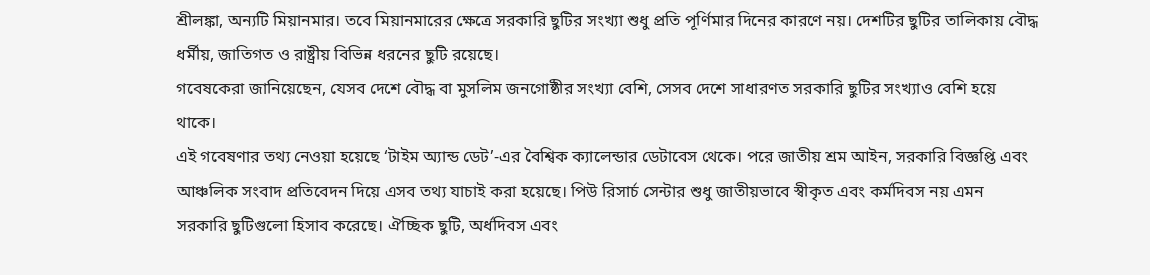শ্রীলঙ্কা, অন্যটি মিয়ানমার। তবে মিয়ানমারের ক্ষেত্রে সরকারি ছুটির সংখ্যা শুধু প্রতি পূর্ণিমার দিনের কারণে নয়। দেশটির ছুটির তালিকায় বৌদ্ধ ধর্মীয়, জাতিগত ও রাষ্ট্রীয় বিভিন্ন ধরনের ছুটি রয়েছে।
গবেষকেরা জানিয়েছেন, যেসব দেশে বৌদ্ধ বা মুসলিম জনগোষ্ঠীর সংখ্যা বেশি, সেসব দেশে সাধারণত সরকারি ছুটির সংখ্যাও বেশি হয়ে থাকে।
এই গবেষণার তথ্য নেওয়া হয়েছে ‘টাইম অ্যান্ড ডেট’-এর বৈশ্বিক ক্যালেন্ডার ডেটাবেস থেকে। পরে জাতীয় শ্রম আইন, সরকারি বিজ্ঞপ্তি এবং আঞ্চলিক সংবাদ প্রতিবেদন দিয়ে এসব তথ্য যাচাই করা হয়েছে। পিউ রিসার্চ সেন্টার শুধু জাতীয়ভাবে স্বীকৃত এবং কর্মদিবস নয় এমন সরকারি ছুটিগুলো হিসাব করেছে। ঐচ্ছিক ছুটি, অর্ধদিবস এবং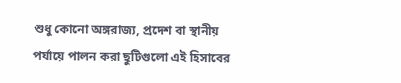শুধু কোনো অঙ্গরাজ্য, প্রদেশ বা স্থানীয় পর্যায়ে পালন করা ছুটিগুলো এই হিসাবের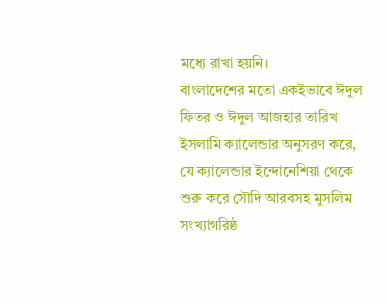মধ্যে রাখা হয়নি।
বাংলাদেশের মতো একইভাবে ঈদুল ফিতর ও ঈদুল আজহার তারিখ ইসলামি ক্যালেন্ডার অনুসরণ করে, যে ক্যালেন্ডার ইন্দোনেশিয়া থেকে শুরু করে সৌদি আরবসহ মুসলিম সংখ্যাগরিষ্ঠ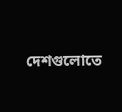দেশগুলোতে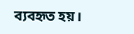ব্যবহৃত হয়।